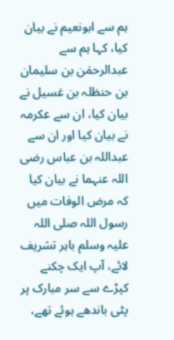ہم سے ابونعیم نے بیان کیا، کہا ہم سے عبدالرحمٰن بن سلیمان بن حنظلہ بن غسیل نے بیان کیا، ان سے عکرمہ نے بیان کیا اور ان سے عبداللہ بن عباس رضی اللہ عنہما نے بیان کیا کہ مرض الوفات میں رسول اللہ صلی اللہ علیہ وسلم باہر تشریف لائے، آپ ایک چکنے کپڑے سے سر مبارک پر پٹی باندھے ہوئے تھے،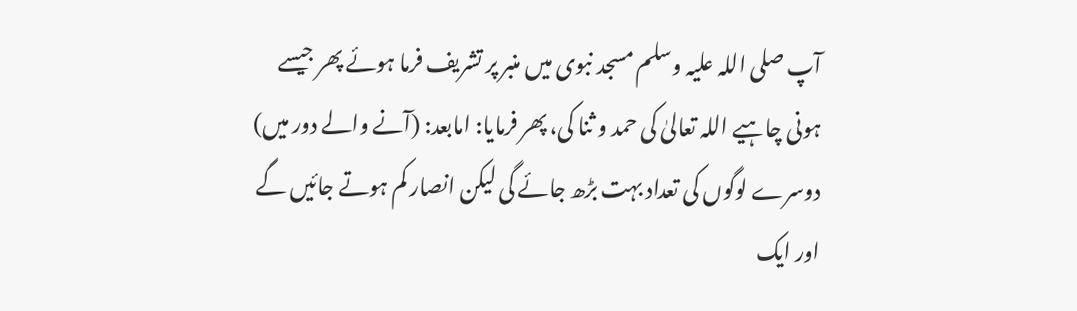آپ صلی اللہ علیہ وسلم مسجد نبوی میں منبر پر تشریف فرما ہوئے پھر جیسے ہونی چاہیے اللہ تعالیٰ کی حمد و ثنا کی، پھر فرمایا: امابعد: (آنے والے دور میں) دوسرے لوگوں کی تعداد بہت بڑھ جائے گی لیکن انصار کم ہوتے جائیں گے اور ایک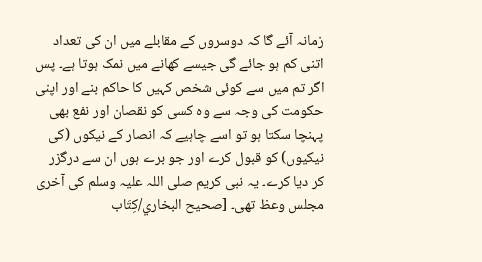زمانہ آئے گا کہ دوسروں کے مقابلے میں ان کی تعداد اتنی کم ہو جائے گی جیسے کھانے میں نمک ہوتا ہے۔ پس اگر تم میں سے کوئی شخص کہیں کا حاکم بنے اور اپنی حکومت کی وجہ سے وہ کسی کو نقصان اور نفع بھی پہنچا سکتا ہو تو اسے چاہیے کہ انصار کے نیکوں (کی نیکیوں) کو قبول کرے اور جو برے ہوں ان سے درگزر کر دیا کرے۔ یہ نبی کریم صلی اللہ علیہ وسلم کی آخری مجلس وعظ تھی۔ [صحيح البخاري/كِتَاب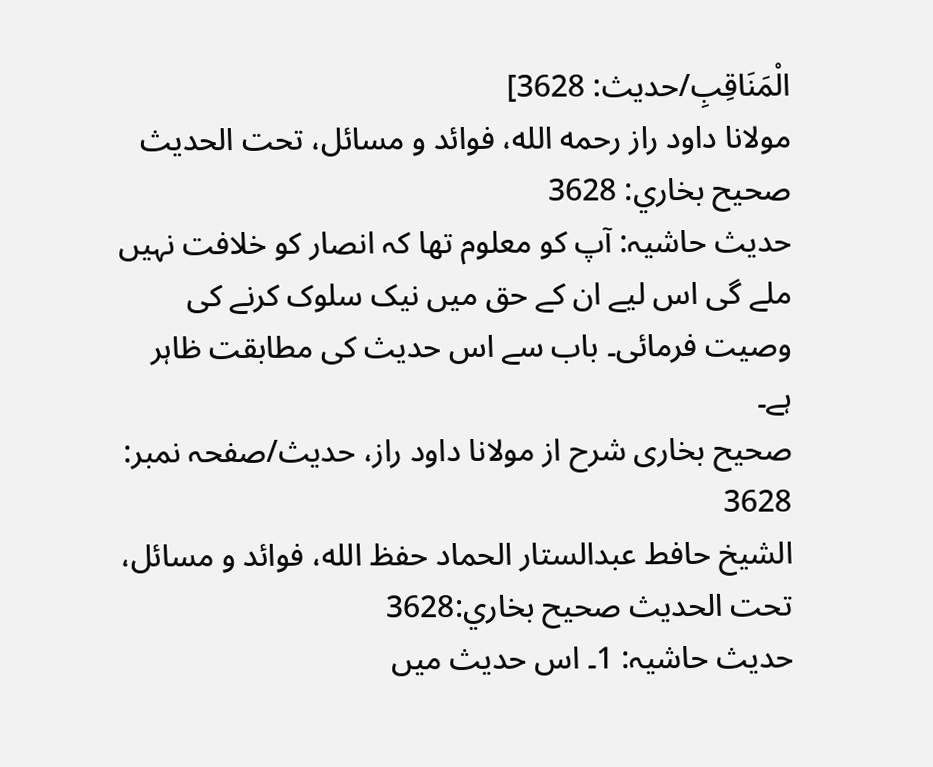الْمَنَاقِبِ/حدیث: 3628]
مولانا داود راز رحمه الله، فوائد و مسائل، تحت الحديث صحيح بخاري: 3628
حدیث حاشیہ: آپ کو معلوم تھا کہ انصار کو خلافت نہیں ملے گی اس لیے ان کے حق میں نیک سلوک کرنے کی وصیت فرمائی۔ باب سے اس حدیث کی مطابقت ظاہر ہے۔
صحیح بخاری شرح از مولانا داود راز، حدیث/صفحہ نمبر: 3628
الشيخ حافط عبدالستار الحماد حفظ الله، فوائد و مسائل، تحت الحديث صحيح بخاري:3628
حدیث حاشیہ: 1۔ اس حدیث میں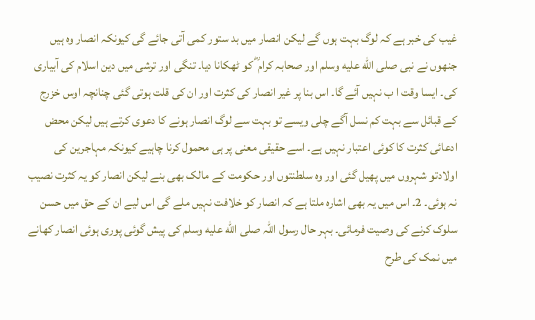غیب کی خبر ہے کہ لوگ بہت ہوں گے لیکن انصار میں بد ستور کمی آتی جائے گی کیونکہ انصار وہ ہیں جنھوں نے نبی صلى الله عليه وسلم اور صحابہ کرام ؓ کو ٹھکانا دیا۔ تنگی اور ترشی میں دین اسلام کی آبیاری کی۔ ایسا وقت ا ب نہیں آئے گا۔ اس بنا پر غیر انصار کی کثرت اور ان کی قلت ہوتی گئی چنانچہ اوس خزرج کے قبائل سے بہت کم نسل آگے چلی ویسے تو بہت سے لوگ انصار ہونے کا دعوی کرتے ہیں لیکن محض ادعائی کثرت کا کوئی اعتبار نہیں ہے۔ اسے حقیقی معنی پر ہی محمول کرنا چاہیے کیونکہ مہاجرین کی اولادتو شہروں میں پھیل گئی اور وہ سلطنتوں اور حکومت کے مالک بھی بنے لیکن انصار کو یہ کثرت نصیب نہ ہوئی۔ 2۔ اس میں یہ بھی اشارہ ملتا ہے کہ انصار کو خلافت نہیں ملے گی اس لیے ان کے حق میں حسن سلوک کرنے کی وصیت فرمائی۔ بہر حال رسول اللہ صلى الله عليه وسلم کی پیش گوئی پوری ہوئی انصار کھانے میں نمک کی طرح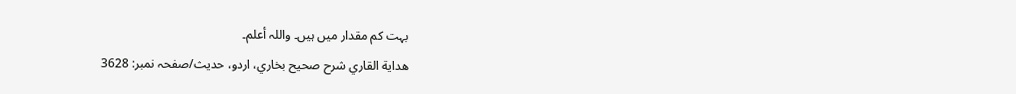بہت کم مقدار میں ہیں۔ واللہ أعلم۔
هداية القاري شرح صحيح بخاري، اردو، حدیث/صفحہ نمبر: 3628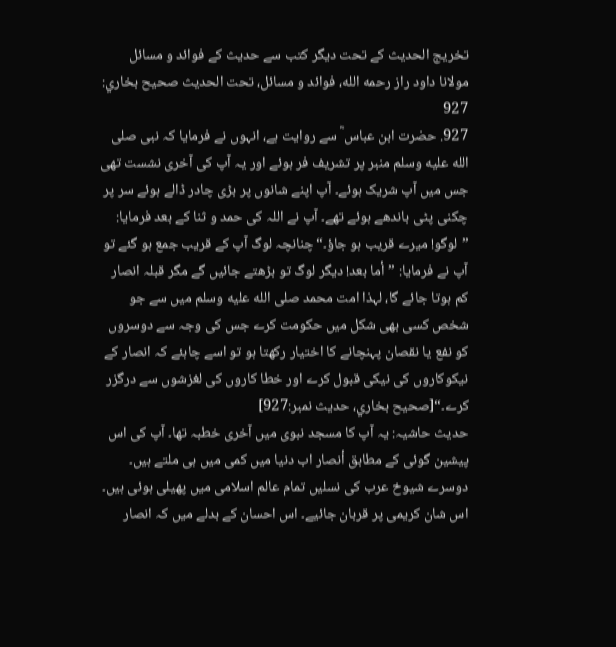تخریج الحدیث کے تحت دیگر کتب سے حدیث کے فوائد و مسائل
مولانا داود راز رحمه الله، فوائد و مسائل، تحت الحديث صحيح بخاري: 927
927. حضرت ابن عباس ؓ سے روایت ہے، انہوں نے فرمایا کہ نبی صلى الله عليه وسلم منبر پر تشریف فر ہوئے اور یہ آپ کی آخری نشست تھی جس میں آپ شریک ہوئے۔ آپ اپنے شانوں پر بڑی چادر ڈالے ہوئے سر پر چکنی پٹی باندھے ہوئے تھے۔ آپ نے اللہ کی حمد و ثنا کے بعد فرمایا: ”لوگو! میرے قریب ہو جاؤ۔“چنانچہ لوگ آپ کے قریب جمع ہو گئے تو آپ نے فرمایا: ”أما بعد! دیگر لوگ تو بڑھتے جائیں گے مگر قبلہ انصار کم ہوتا جائے گا، لہذا امت محمد صلى الله عليه وسلم میں سے جو شخص کسی بھی شکل میں حکومت کرے جس کی وجہ سے دوسروں کو نفع یا نقصان پہنچانے کا اختیار رکھتا ہو تو اسے چاہئے کہ انصار کے نیکوکاروں کی نیکی قبول کرے اور خطا کاروں کی لغزشوں سے درگزر کرے۔“[صحيح بخاري، حديث نمبر:927]
حدیث حاشیہ: یہ آپ کا مسجد نبوی میں آخری خطبہ تھا۔ آپ کی اس پیشین گوئی کے مطابق أنصار اب دنیا میں کمی میں ہی ملتے ہیں۔ دوسرے شیوخ عرب کی نسلیں تمام عالم اسلامی میں پھیلی ہوئی ہیں۔ اس شان کریمی پر قربان جائیے۔ اس احسان کے بدلے میں کہ انصار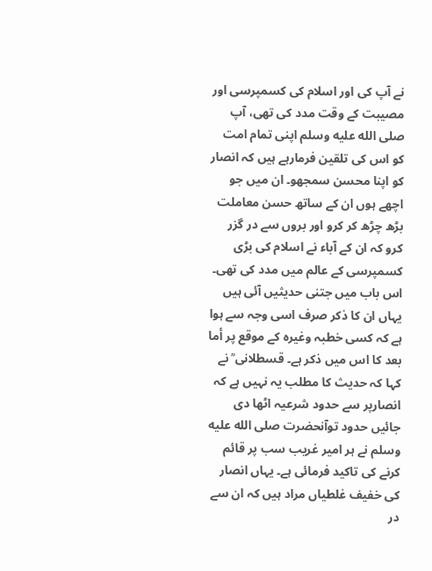نے آپ کی اور اسلام کی کسمپرسی اور مصیبت کے وقت مدد کی تھی، آپ صلى الله عليه وسلم اپنی تمام امت کو اس کی تلقین فرمارہے ہیں کہ انصار کو اپنا محسن سمجھو۔ ان میں جو اچھے ہوں ان کے ساتھ حسن معاملت بڑھ چڑھ کر کرو اور بروں سے در گزر کرو کہ ان کے آباء نے اسلام کی بڑی کسمپرسی کے عالم میں مدد کی تھی۔ اس باب میں جتنی حدیثیں آئی ہیں یہاں ان کا ذکر صرف اسی وجہ سے ہوا ہے کہ کسی خطبہ وغیرہ کے موقع پر أما بعد کا اس میں ذکر ہے۔ قسطلانی ؒ نے کہا کہ حدیث کا مطلب یہ نہیں ہے کہ انصارپر سے حدود شرعیہ اٹھا دی جائیں حدود توآنحضرت صلى الله عليه وسلم نے ہر امیر غریب سب پر قائم کرنے کی تاکید فرمائی ہے۔ یہاں انصار کی خفیف غلطیاں مراد ہیں کہ ان سے در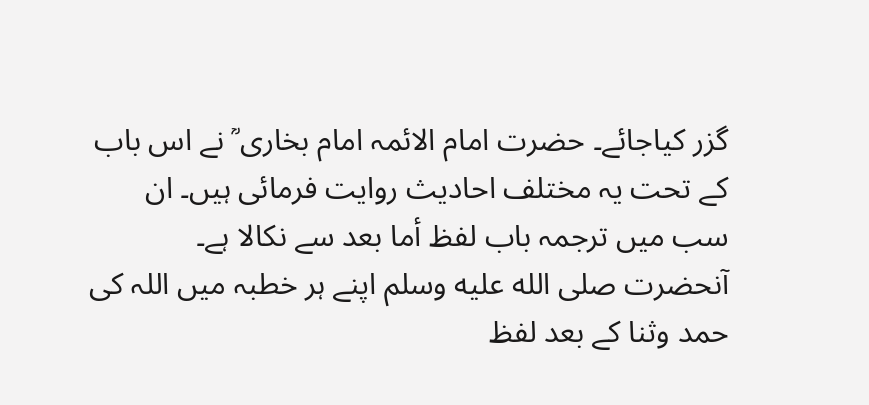گزر کیاجائے۔ حضرت امام الائمہ امام بخاری ؒ نے اس باب کے تحت یہ مختلف احادیث روایت فرمائی ہیں۔ ان سب میں ترجمہ باب لفظ أما بعد سے نکالا ہے۔ آنحضرت صلى الله عليه وسلم اپنے ہر خطبہ میں اللہ کی حمد وثنا کے بعد لفظ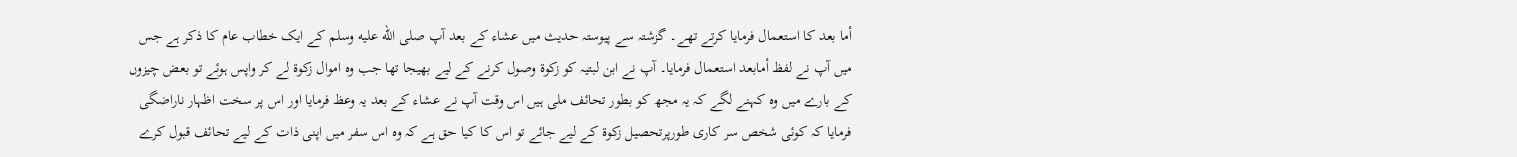أما بعد کا استعمال فرمایا کرتے تھے۔ گزشتہ سے پیوستہ حدیث میں عشاء کے بعد آپ صلى الله عليه وسلم کے ایک خطاب عام کا ذکر ہے جس میں آپ نے لفظ أمابعد استعمال فرمایا۔ آپ نے ابن لبتیہ کو زکوۃ وصول کرنے کے لیے بھیجا تھا جب وہ اموال زکوۃ لے کر واپس ہوئے تو بعض چیزوں کے بارے میں وہ کہنے لگے کہ یہ مجھ کو بطور تحائف ملی ہیں اس وقت آپ نے عشاء کے بعد یہ وعظ فرمایا اور اس پر سخت اظہار ناراضگی فرمایا کہ کوئی شخص سر کاری طورپرتحصیل زکوۃ کے لیے جائے تو اس کا کیا حق ہے کہ وہ اس سفر میں اپنی ذات کے لیے تحائف قبول کرے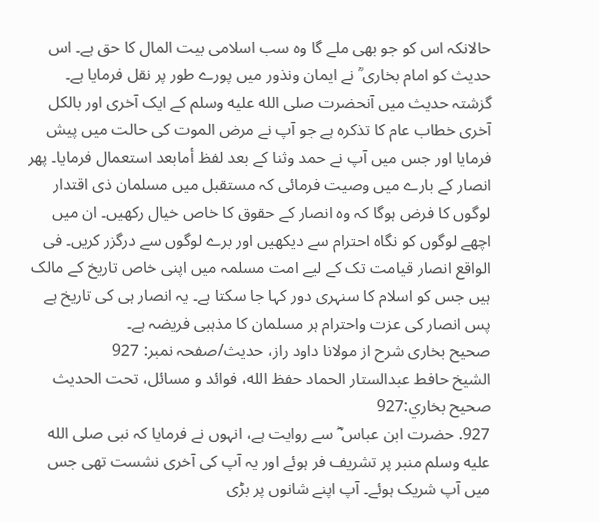حالانکہ اس کو جو بھی ملے گا وہ سب اسلامی بیت المال کا حق ہے۔ اس حدیث کو امام بخاری ؒ نے ایمان ونذور میں پورے طور پر نقل فرمایا ہے۔ گزشتہ حدیث میں آنحضرت صلى الله عليه وسلم کے ایک آخری اور بالکل آخری خطاب عام کا تذکرہ ہے جو آپ نے مرض الموت کی حالت میں پیش فرمایا اور جس میں آپ نے حمد وثنا کے بعد لفظ أمابعد استعمال فرمایا۔ پھر انصار کے بارے میں وصیت فرمائی کہ مستقبل میں مسلمان ذی اقتدار لوگوں کا فرض ہوگا کہ وہ انصار کے حقوق کا خاص خیال رکھیں۔ ان میں اچھے لوگوں کو نگاہ احترام سے دیکھیں اور برے لوگوں سے درگزر کریں۔ فی الواقع انصار قیامت تک کے لیے امت مسلمہ میں اپنی خاص تاریخ کے مالک ہیں جس کو اسلام کا سنہری دور کہا جا سکتا ہے۔ یہ انصار ہی کی تاریخ ہے پس انصار کی عزت واحترام ہر مسلمان کا مذہبی فریضہ ہے۔
صحیح بخاری شرح از مولانا داود راز، حدیث/صفحہ نمبر: 927
الشيخ حافط عبدالستار الحماد حفظ الله، فوائد و مسائل، تحت الحديث صحيح بخاري:927
927. حضرت ابن عباس ؓ سے روایت ہے، انہوں نے فرمایا کہ نبی صلى الله عليه وسلم منبر پر تشریف فر ہوئے اور یہ آپ کی آخری نشست تھی جس میں آپ شریک ہوئے۔ آپ اپنے شانوں پر بڑی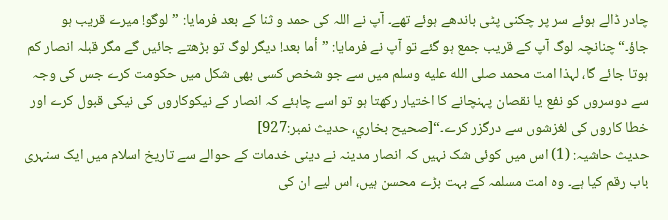چادر ڈالے ہوئے سر پر چکنی پٹی باندھے ہوئے تھے۔ آپ نے اللہ کی حمد و ثنا کے بعد فرمایا: ”لوگو! میرے قریب ہو جاؤ۔“چنانچہ لوگ آپ کے قریب جمع ہو گئے تو آپ نے فرمایا: ”أما بعد! دیگر لوگ تو بڑھتے جائیں گے مگر قبلہ انصار کم ہوتا جائے گا، لہذا امت محمد صلى الله عليه وسلم میں سے جو شخص کسی بھی شکل میں حکومت کرے جس کی وجہ سے دوسروں کو نفع یا نقصان پہنچانے کا اختیار رکھتا ہو تو اسے چاہئے کہ انصار کے نیکوکاروں کی نیکی قبول کرے اور خطا کاروں کی لغزشوں سے درگزر کرے۔“[صحيح بخاري، حديث نمبر:927]
حدیث حاشیہ: (1) اس میں کوئی شک نہیں کہ انصار مدینہ نے دینی خدمات کے حوالے سے تاریخ اسلام میں ایک سنہری باب رقم کیا ہے۔ وہ امت مسلمہ کے بہت بڑے محسن ہیں، اس لیے ان کی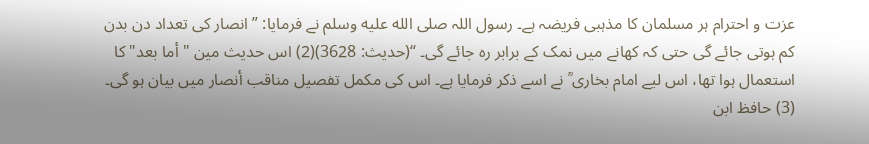عزت و احترام ہر مسلمان کا مذہبی فریضہ ہے۔ رسول اللہ صلى الله عليه وسلم نے فرمایا: ”انصار کی تعداد دن بدن کم ہوتی جائے گی حتی کہ کھانے میں نمک کے برابر رہ جائے گی۔ “(حدیث: 3628)(2) اس حدیث مین "أما بعد" کا استعمال ہوا تھا، اس لیے امام بخاری ؒ نے اسے ذکر فرمایا ہے۔ اس کی مکمل تفصیل مناقب أنصار میں بیان ہو گی۔ (3) حافظ ابن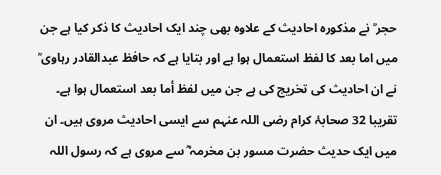حجر ؒ نے مذکورہ احادیث کے علاوہ بھی چند ایک احادیث کا ذکر کیا ہے جن میں اما بعد کا لفظ استعمال ہوا ہے اور بتایا ہے کہ حافظ عبدالقادر رہاوی ؒ نے ان احادیث کی تخریج کی ہے جن میں لفظ أما بعد استعمال ہوا ہے۔ تقریبا 32 صحابۂ کرام رضی اللہ عنہم سے ایسی احادیث مروی ہیں۔ ان میں ایک حدیث حضرت مسور بن مخرمہ ؓ سے مروی ہے کہ رسول اللہ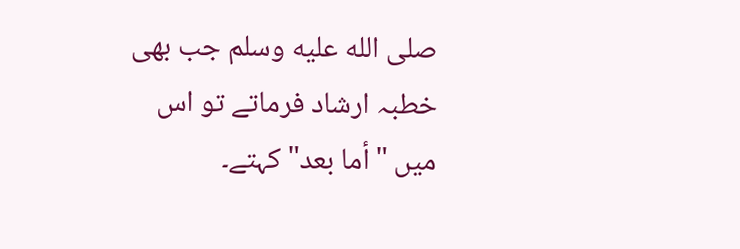صلى الله عليه وسلم جب بھی خطبہ ارشاد فرماتے تو اس میں "أما بعد" کہتے۔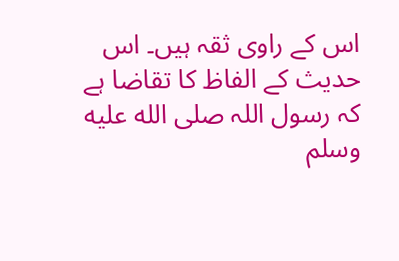اس کے راوی ثقہ ہیں۔ اس حدیث کے الفاظ کا تقاضا ہے کہ رسول اللہ صلى الله عليه وسلم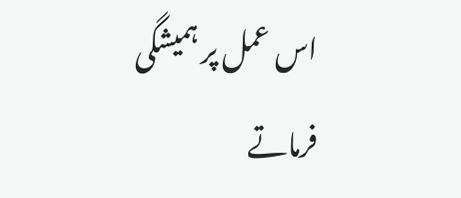اس عمل پر ہمیشگی فرماتے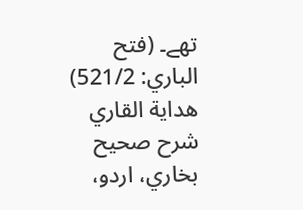تھے۔ (فتح الباري: 521/2)
هداية القاري شرح صحيح بخاري، اردو،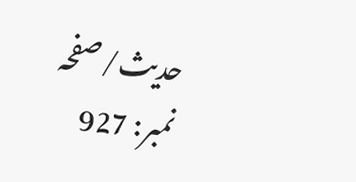حدیث/صفحہ نمبر: 927